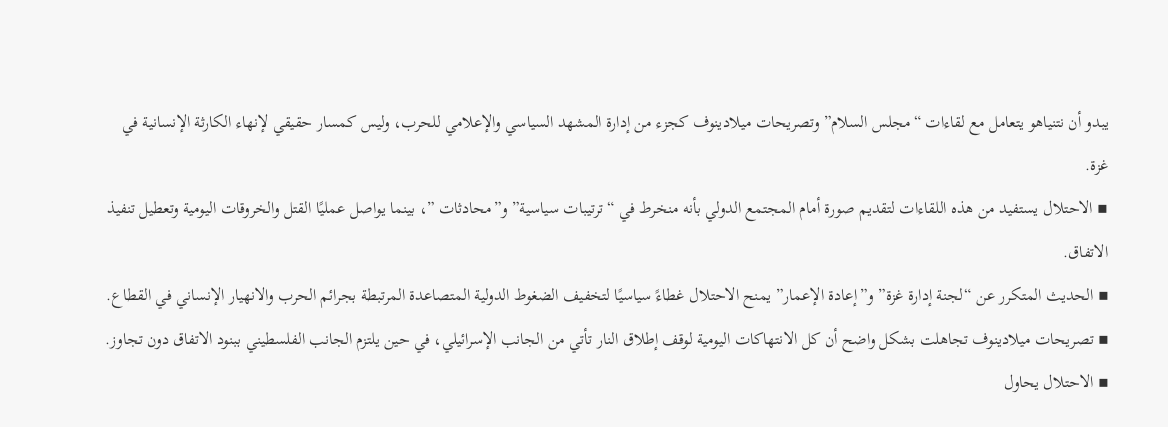يبدو أن نتنياهو يتعامل مع لقاءات “مجلس السلام” وتصريحات ميلادينوف كجزء من إدارة المشهد السياسي والإعلامي للحرب، وليس كمسار حقيقي لإنهاء الكارثة الإنسانية في غزة.
▪ الاحتلال يستفيد من هذه اللقاءات لتقديم صورة أمام المجتمع الدولي بأنه منخرط في “ترتيبات سياسية” و”محادثات ”، بينما يواصل عمليًا القتل والخروقات اليومية وتعطيل تنفيذ الاتفاق.
▪ الحديث المتكرر عن “لجنة إدارة غزة” و”إعادة الإعمار” يمنح الاحتلال غطاءً سياسيًا لتخفيف الضغوط الدولية المتصاعدة المرتبطة بجرائم الحرب والانهيار الإنساني في القطاع.
▪ تصريحات ميلادينوف تجاهلت بشكل واضح أن كل الانتهاكات اليومية لوقف إطلاق النار تأتي من الجانب الإسرائيلي، في حين يلتزم الجانب الفلسطيني ببنود الاتفاق دون تجاوز.
▪ الاحتلال يحاول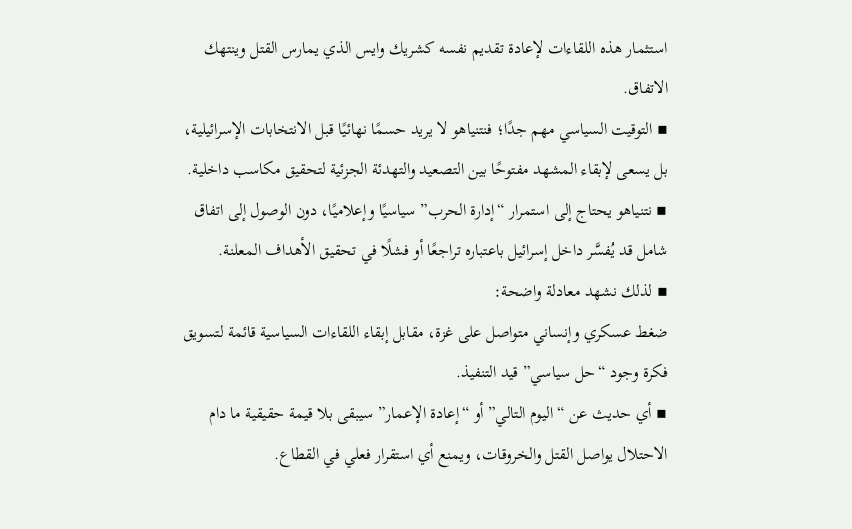استثمار هذه اللقاءات لإعادة تقديم نفسه كشريك وايس الذي يمارس القتل وينتهك الاتفاق.
▪ التوقيت السياسي مهم جدًا؛ فنتنياهو لا يريد حسمًا نهائيًا قبل الانتخابات الإسرائيلية، بل يسعى لإبقاء المشهد مفتوحًا بين التصعيد والتهدئة الجزئية لتحقيق مكاسب داخلية.
▪ نتنياهو يحتاج إلى استمرار “إدارة الحرب” سياسيًا وإعلاميًا، دون الوصول إلى اتفاق شامل قد يُفسَّر داخل إسرائيل باعتباره تراجعًا أو فشلًا في تحقيق الأهداف المعلنة.
▪ لذلك نشهد معادلة واضحة:
ضغط عسكري وإنساني متواصل على غزة، مقابل إبقاء اللقاءات السياسية قائمة لتسويق فكرة وجود “حل سياسي” قيد التنفيذ.
▪ أي حديث عن “اليوم التالي” أو “إعادة الإعمار” سيبقى بلا قيمة حقيقية ما دام الاحتلال يواصل القتل والخروقات، ويمنع أي استقرار فعلي في القطاع.